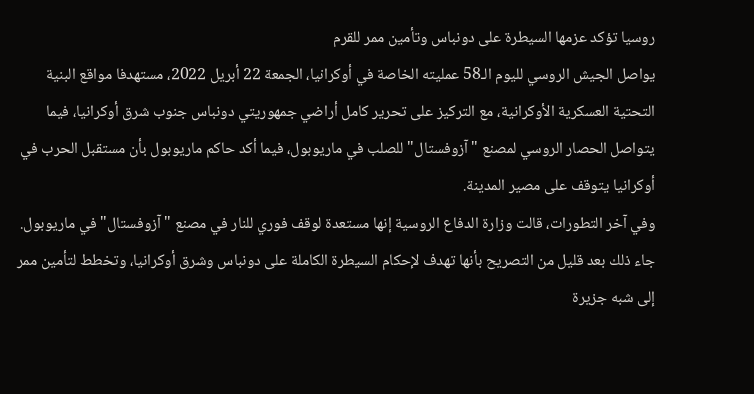روسيا تؤكد عزمها السيطرة على دونباس وتأمين ممر للقرم
يواصل الجيش الروسي لليوم الـ58 عمليته الخاصة في أوكرانيا، الجمعة 22 أبريل 2022، مستهدفا مواقع البنية التحتية العسكرية الأوكرانية، مع التركيز على تحرير كامل أراضي جمهوريتي دونباس جنوب شرق أوكرانيا، فيما يتواصل الحصار الروسي لمصنع "آزوفستال" للصلب في ماريوبول، فيما أكد حاكم ماريوبول بأن مستقبل الحرب في أوكرانيا يتوقف على مصير المدينة.
وفي آخر التطورات، قالت وزارة الدفاع الروسية إنها مستعدة لوقف فوري للنار في مصنع "آزوفستال" في ماريوبول.
جاء ذلك بعد قليل من التصريح بأنها تهدف لإحكام السيطرة الكاملة على دونباس وشرق أوكرانيا، وتخطط لتأمين ممر إلى شبه جزيرة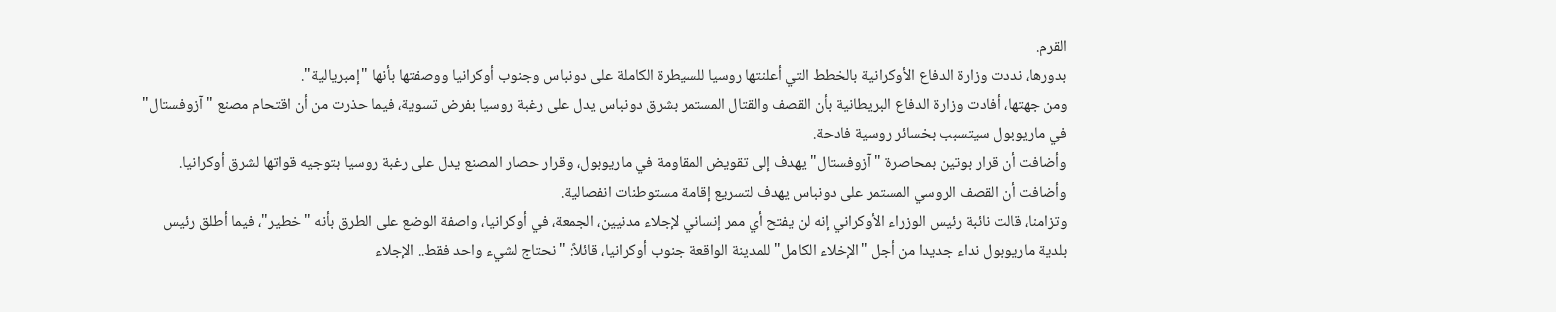القرم.
بدورها، نددت وزارة الدفاع الأوكرانية بالخطط التي أعلنتها روسيا للسيطرة الكاملة على دونباس وجنوب أوكرانيا ووصفتها بأنها "إمبريالية".
ومن جهتها، أفادت وزارة الدفاع البريطانية بأن القصف والقتال المستمر بشرق دونباس يدل على رغبة روسيا بفرض تسوية، فيما حذرت من أن اقتحام مصنع "آزوفستال" في ماريوبول سيتسبب بخسائر روسية فادحة.
وأضافت أن قرار بوتين بمحاصرة "آزوفستال" يهدف إلى تقويض المقاومة في ماريوبول، وقرار حصار المصنع يدل على رغبة روسيا بتوجيه قواتها لشرق أوكرانيا. وأضافت أن القصف الروسي المستمر على دونباس يهدف لتسريع إقامة مستوطنات انفصالية.
وتزامنا، قالت نائبة رئيس الوزراء الأوكراني إنه لن يفتح أي ممر إنساني لإجلاء مدنيين، الجمعة، في أوكرانيا، واصفة الوضع على الطرق بأنه "خطير"، فيما أطلق رئيس بلدية ماريوبول نداء جديدا من أجل "الإخلاء الكامل" للمدينة الواقعة جنوب أوكرانيا، قائلاً: "نحتاج لشيء واحد فقط.. الإجلاء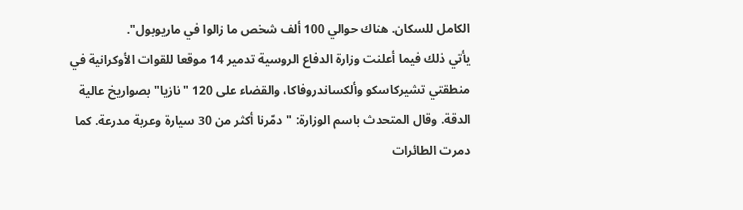الكامل للسكان. هناك حوالي 100 ألف شخص ما زالوا في ماريوبول".
يأتي ذلك فيما أعلنت وزارة الدفاع الروسية تدمير 14 موقعا للقوات الأوكرانية في منطقتي تشيركاسكو وألكساندروفاكا، والقضاء على 120 "نازيا" بصواريخ عالية الدقة. وقال المتحدث باسم الوزارة: "دمّرنا أكثر من 30 سيارة وعربة مدرعة. كما دمرت الطائرات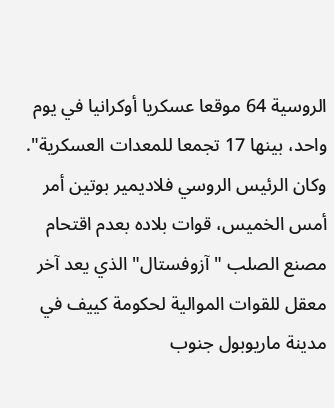الروسية 64 موقعا عسكريا أوكرانيا في يوم واحد، بينها 17 تجمعا للمعدات العسكرية".
وكان الرئيس الروسي فلاديمير بوتين أمر أمس الخميس، قوات بلاده بعدم اقتحام مصنع الصلب "آزوفستال" الذي يعد آخر معقل للقوات الموالية لحكومة كييف في مدينة ماريوبول جنوب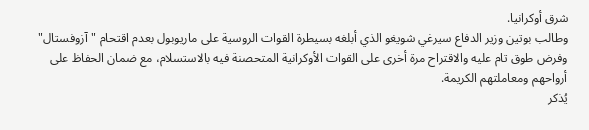شرق أوكرانيا.
وطالب بوتين وزير الدفاع سيرغي شويغو الذي أبلغه بسيطرة القوات الروسية على ماريوبول بعدم اقتحام "آزوفستال" وفرض طوق تام عليه والاقتراح مرة أخرى على القوات الأوكرانية المتحصنة فيه بالاستسلام، مع ضمان الحفاظ على أرواحهم ومعاملتهم الكريمة.
يُذكر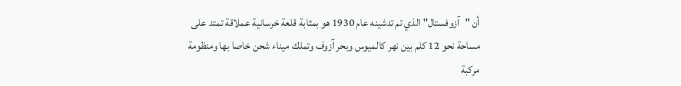أن "آزوفستال" الذي تم تدشينه عام 1930 هو بمثابة قلعة خرسانية عملاقة تمتد على مساحة نحو 12 كلم بين نهر كالميوس وبحر آزوف وتملك ميناء شحن خاصا بها ومنظومة مركبة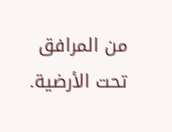من المرافق تحت الأرضية.